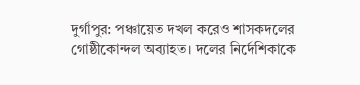দুর্গাপুর: পঞ্চায়েত দখল করেও শাসকদলের গোষ্ঠীকোন্দল অব্যাহত। দলের নির্দেশিকাকে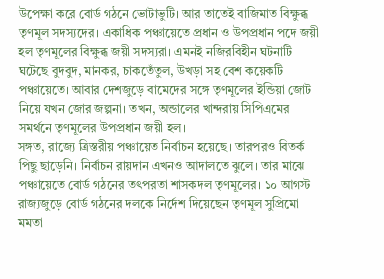উপেক্ষা করে বোর্ড গঠনে ভোটাভুটি। আর তাতেই বাজিমাত বিক্ষুব্ধ তৃণমূল সদস্যদের। একাধিক পঞ্চায়েতে প্রধান ও উপপ্রধান পদে জয়ী হল তৃণমূলের বিক্ষুব্ধ জয়ী সদস্যরা। এমনই নজিরবিহীন ঘটনাটি ঘটেছে বুদবুদ, মানকর, চাকতেঁতুল, উখড়া সহ বেশ কয়েকটি পঞ্চায়েতে। আবার দেশজুড়ে বামেদের সঙ্গে তৃণমূলের ইন্ডিয়া জোট নিয়ে যখন জোর জল্পনা। তখন, অন্ডালের খান্দরায় সিপিএমের সমর্থনে তৃণমূলের উপপ্রধান জয়ী হল।
সঙ্গত, রাজ্যে ত্রিস্তরীয় পঞ্চায়েত নির্বাচন হয়েছে। তারপরও বিতর্ক পিছু ছাড়েনি। নির্বাচন রায়দান এখনও আদালতে ঝুলে। তার মাঝে পঞ্চায়েতে বোর্ড গঠনের তৎপরতা শাসকদল তৃণমূলের। ১০ আগস্ট রাজ্যজুড়ে বোর্ড গঠনের দলকে নির্দেশ দিয়েছেন তৃণমূল সুপ্রিমো মমতা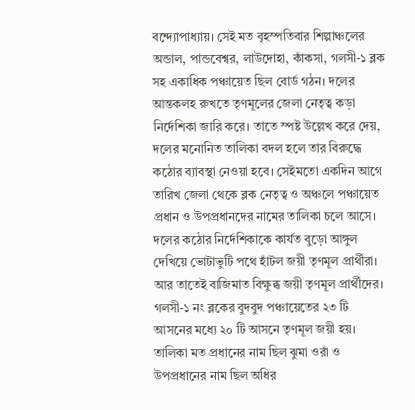বন্দ্যোপাধ্যায়। সেই মত বৃহস্পতিবার শিল্পাঞ্চলের অন্ডাল, পান্ডবেশ্বর, লাউদোহা, কাঁকসা, গলসী-১ ব্লক সহ একাধিক পঞ্চায়েত ছিল বোর্ড গঠন। দলের আন্তকলহ রুখতে তৃণমূলের জেলা নেতৃত্ব কড়া নির্দেশিকা জারি করে। তাতে স্পষ্ট উল্লেখ করে দেয়, দলের মনোনিত তালিকা বদল হলে তার বিরুদ্ধে কঠোর ব্যাবস্থা নেওয়া হবে। সেইমতো একদিন আগে তারিখ জেলা থেকে ব্লক নেতৃত্ব ও অঞ্চলে পঞ্চায়েত প্রধান ও উপপ্রধানদের নামের তালিকা চলে আসে। দলের কঠোর নির্দেশিকাকে কার্যত বুড়ো আঙ্গুল দেখিয়ে ভোটাভুটি পথে হাঁটল জয়ী তৃণমূল প্রার্থীরা। আর তাতেই বাজিমাত বিক্ষুব্ধ জয়ী তৃণমূল প্রার্থীদের। গলসী-১ নং ব্লকের বুদবুদ পঞ্চায়েতের ২৩ টি আসনের মধ্যে ২০ টি আসনে তৃণমূল জয়ী হয়। তালিকা মত প্রধানের নাম ছিল ঝুমা ওরাঁ ও উপপ্রধানের নাম ছিল অধির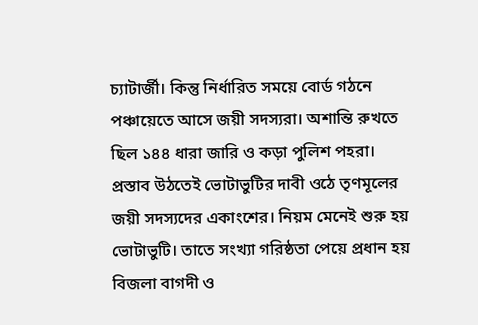চ্যাটার্জী। কিন্তু নির্ধারিত সময়ে বোর্ড গঠনে পঞ্চায়েতে আসে জয়ী সদস্যরা। অশান্তি রুখতে ছিল ১৪৪ ধারা জারি ও কড়া পুলিশ পহরা। প্রস্তাব উঠতেই ভোটাভুটির দাবী ওঠে তৃণমূলের জয়ী সদস্যদের একাংশের। নিয়ম মেনেই শুরু হয় ভোটাভুটি। তাতে সংখ্যা গরিষ্ঠতা পেয়ে প্রধান হয় বিজলা বাগদী ও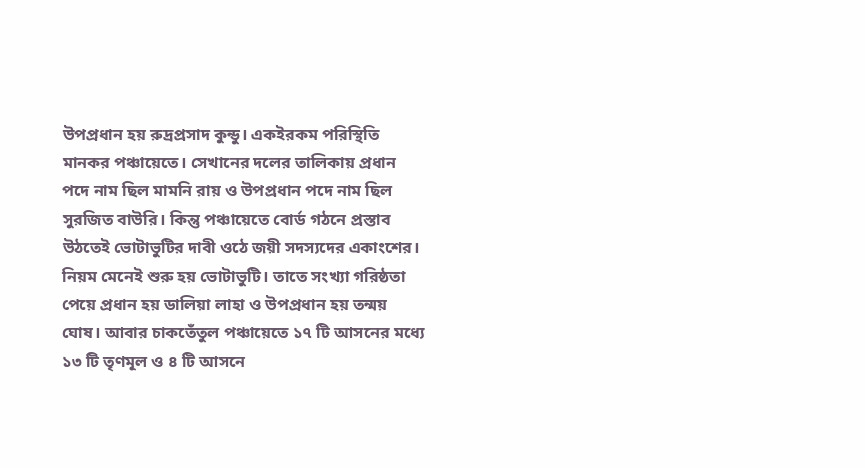উপপ্রধান হয় রুদ্রপ্রসাদ কুন্ডু। একইরকম পরিস্থিতি মানকর পঞ্চায়েতে। সেখানের দলের তালিকায় প্রধান পদে নাম ছিল মামনি রায় ও উপপ্রধান পদে নাম ছিল সুরজিত বাউরি। কিন্তু পঞ্চায়েতে বোর্ড গঠনে প্রস্তাব উঠতেই ভোটাভুটির দাবী ওঠে জয়ী সদস্যদের একাংশের। নিয়ম মেনেই শুরু হয় ভোটাভুটি। তাতে সংখ্যা গরিষ্ঠতা পেয়ে প্রধান হয় ডালিয়া লাহা ও উপপ্রধান হয় তন্ময় ঘোষ। আবার চাকতেঁতুল পঞ্চায়েতে ১৭ টি আসনের মধ্যে ১৩ টি তৃণমূল ও ৪ টি আসনে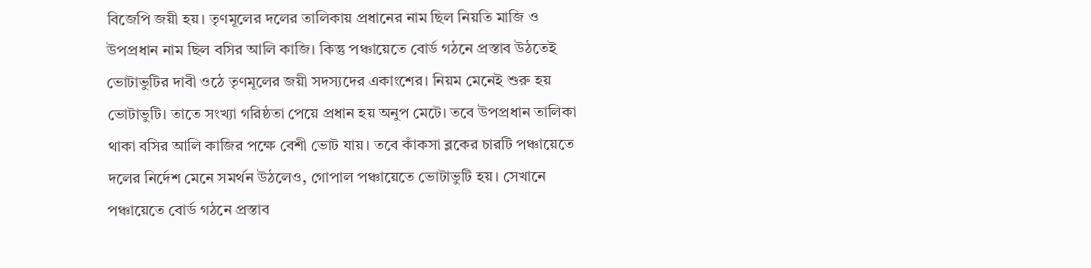বিজেপি জয়ী হয়। তৃণমূলের দলের তালিকায় প্রধানের নাম ছিল নিয়তি মাজি ও উপপ্রধান নাম ছিল বসির আলি কাজি। কিন্তু পঞ্চায়েতে বোর্ড গঠনে প্রস্তাব উঠতেই ভোটাভুটির দাবী ওঠে তৃণমূলের জয়ী সদস্যদের একাংশের। নিয়ম মেনেই শুরু হয় ভোটাভুটি। তাতে সংখ্যা গরিষ্ঠতা পেয়ে প্রধান হয় অনুপ মেটে। তবে উপপ্রধান তালিকা থাকা বসির আলি কাজির পক্ষে বেশী ভোট যায়। তবে কাঁকসা ব্লকের চারটি পঞ্চায়েতে দলের নির্দেশ মেনে সমর্থন উঠলেও, গোপাল পঞ্চায়েতে ভোটাভুটি হয়। সেখানে পঞ্চায়েতে বোর্ড গঠনে প্রস্তাব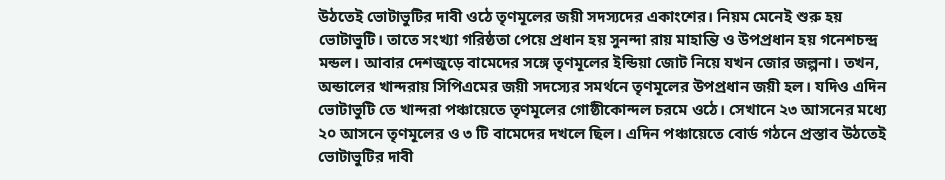উঠতেই ভোটাভুটির দাবী ওঠে তৃণমূলের জয়ী সদস্যদের একাংশের। নিয়ম মেনেই শুরু হয় ভোটাভুটি। তাতে সংখ্যা গরিষ্ঠতা পেয়ে প্রধান হয় সুনন্দা রায় মাহান্তি ও উপপ্রধান হয় গনেশচন্দ্র মন্ডল। আবার দেশজুড়ে বামেদের সঙ্গে তৃণমূলের ইন্ডিয়া জোট নিয়ে যখন জোর জল্পনা। তখন, অন্ডালের খান্দরায় সিপিএমের জয়ী সদস্যের সমর্থনে তৃণমূলের উপপ্রধান জয়ী হল। যদিও এদিন ভোটাভুটি তে খান্দরা পঞ্চায়েতে তৃণমূলের গোষ্ঠীকোন্দল চরমে ওঠে। সেখানে ২৩ আসনের মধ্যে ২০ আসনে তৃণমূলের ও ৩ টি বামেদের দখলে ছিল। এদিন পঞ্চায়েতে বোর্ড গঠনে প্রস্তাব উঠতেই ভোটাভুটির দাবী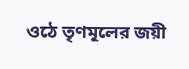ওঠে তৃণমূলের জয়ী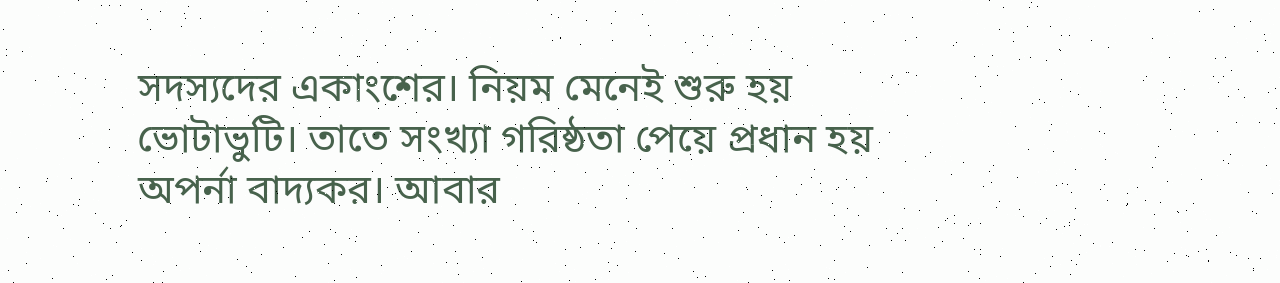সদস্যদের একাংশের। নিয়ম মেনেই শুরু হয় ভোটাভুটি। তাতে সংখ্যা গরিষ্ঠতা পেয়ে প্রধান হয় অপর্না বাদ্যকর। আবার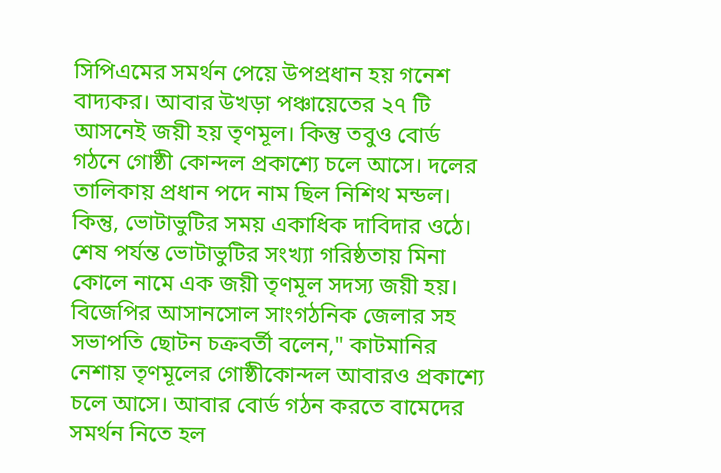সিপিএমের সমর্থন পেয়ে উপপ্রধান হয় গনেশ বাদ্যকর। আবার উখড়া পঞ্চায়েতের ২৭ টি আসনেই জয়ী হয় তৃণমূল। কিন্তু তবুও বোর্ড গঠনে গোষ্ঠী কোন্দল প্রকাশ্যে চলে আসে। দলের তালিকায় প্রধান পদে নাম ছিল নিশিথ মন্ডল। কিন্তু, ভোটাভুটির সময় একাধিক দাবিদার ওঠে। শেষ পর্যন্ত ভোটাভুটির সংখ্যা গরিষ্ঠতায় মিনা কোলে নামে এক জয়ী তৃণমূল সদস্য জয়ী হয়। বিজেপির আসানসোল সাংগঠনিক জেলার সহ সভাপতি ছোটন চক্রবর্তী বলেন," কাটমানির নেশায় তৃণমূলের গোষ্ঠীকোন্দল আবারও প্রকাশ্যে চলে আসে। আবার বোর্ড গঠন করতে বামেদের সমর্থন নিতে হল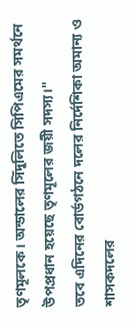তৃণমূলকে। অন্ডালের সিঁদুলিতে সিপিএমের সমর্থনে উপপ্রধান হয়েছে তৃণমূলের জয়ী সদস্য।"
তবে এদিনের বোর্ডগঠনে দলের নির্দেশিকা অমান্য ও শাসকদলের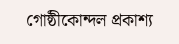গোষ্ঠীকোন্দল প্রকাশ্য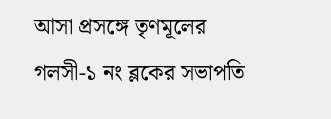আসা প্রসঙ্গে তৃণমূলের গলসী-১ নং ব্লকের সভাপতি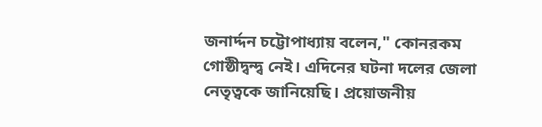জনার্দ্দন চট্টোপাধ্যায় বলেন," কোনরকম গোষ্ঠীদ্বন্দ্ব নেই। এদিনের ঘটনা দলের জেলা নেতৃত্বকে জানিয়েছি। প্রয়োজনীয়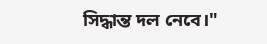সিদ্ধান্ত দল নেবে।"